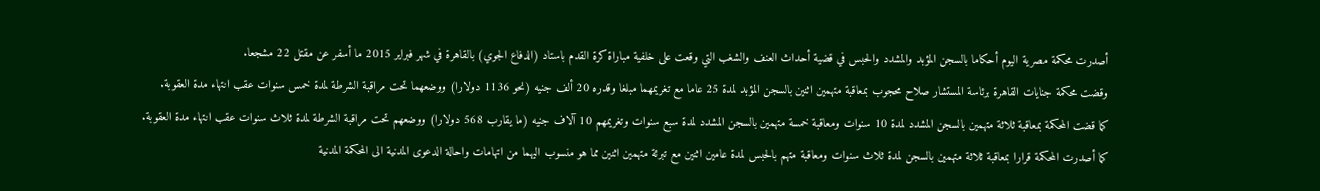أصدرت محكمة مصرية اليوم أحكاما بالسجن المؤبد والمشدد والحبس في قضية أحداث العنف والشغب التي وقعت على خلفية مباراة كرة القدم باستاد (الدفاع الجوي) بالقاهرة في شهر فبراير 2015 ما أسفر عن مقتل 22 مشجعا.
وقضت محكمة جنايات القاهرة برئاسة المستشار صلاح محجوب بمعاقبة متهمين اثنين بالسجن المؤبد لمدة 25 عاما مع تغريمهما مبلغا وقدره 20 ألف جنيه (نحو 1136 دولارا) ووضعهما تحت مراقبة الشرطة لمدة خمس سنوات عقب انتهاء مدة العقوبة.
كما قضت المحكمة بمعاقبة ثلاثة متهمين بالسجن المشدد لمدة 10 سنوات ومعاقبة خمسة متهمين بالسجن المشدد لمدة سبع سنوات وتغريمهم 10 آلاف جنيه (ما يقارب 568 دولارا) ووضعهم تحت مراقبة الشرطة لمدة ثلاث سنوات عقب انتهاء مدة العقوبة.
كما أصدرت المحكمة قرارا بمعاقبة ثلاثة متهمين بالسجن لمدة ثلاث سنوات ومعاقبة متهم بالحبس لمدة عامين اثنين مع تبرئة متهمين اثنين مما هو منسوب اليهما من اتهامات واحالة الدعوى المدنية الى المحكمة المدنية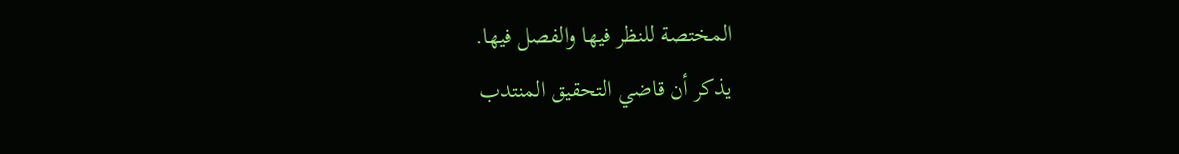المختصة للنظر فيها والفصل فيها.
يذكر أن قاضي التحقيق المنتدب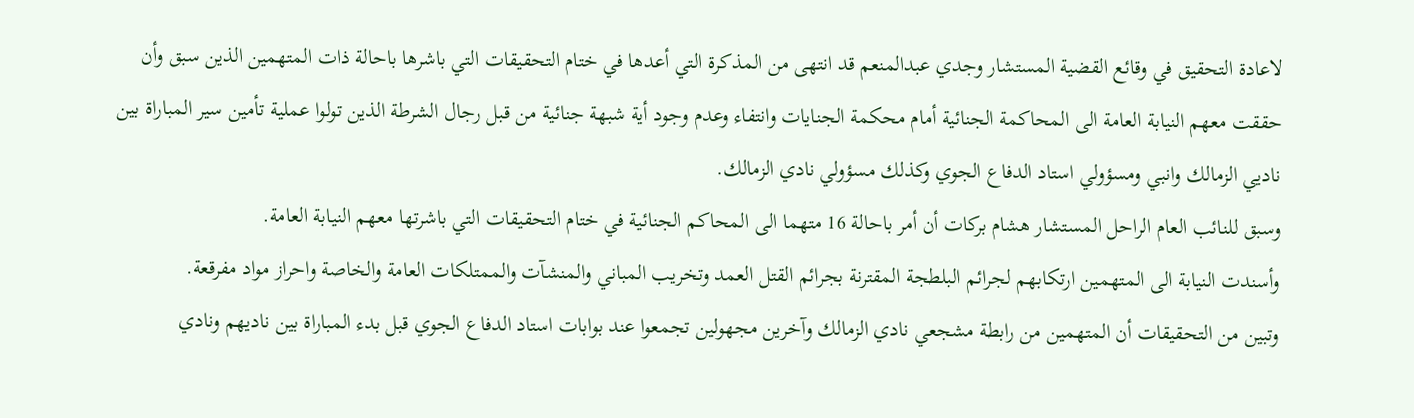لاعادة التحقيق في وقائع القضية المستشار وجدي عبدالمنعم قد انتهى من المذكرة التي أعدها في ختام التحقيقات التي باشرها باحالة ذات المتهمين الذين سبق وأن حققت معهم النيابة العامة الى المحاكمة الجنائية أمام محكمة الجنايات وانتفاء وعدم وجود أية شبهة جنائية من قبل رجال الشرطة الذين تولوا عملية تأمين سير المباراة بين ناديي الزمالك وانبي ومسؤولي استاد الدفاع الجوي وكذلك مسؤولي نادي الزمالك.
وسبق للنائب العام الراحل المستشار هشام بركات أن أمر باحالة 16 متهما الى المحاكم الجنائية في ختام التحقيقات التي باشرتها معهم النيابة العامة.
وأسندت النيابة الى المتهمين ارتكابهم لجرائم البلطجة المقترنة بجرائم القتل العمد وتخريب المباني والمنشآت والممتلكات العامة والخاصة واحراز مواد مفرقعة.
وتبين من التحقيقات أن المتهمين من رابطة مشجعي نادي الزمالك وآخرين مجهولين تجمعوا عند بوابات استاد الدفاع الجوي قبل بدء المباراة بين ناديهم ونادي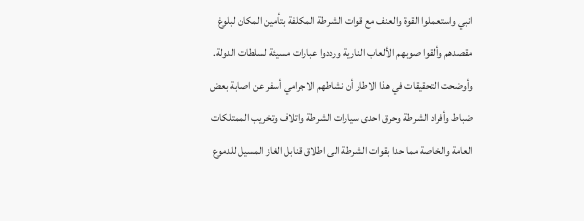انبي واستعملوا القوة والعنف مع قوات الشرطة المكلفة بتأمين المكان لبلوغ مقصدهم وألقوا صوبهم الألعاب النارية ورددوا عبارات مسيئة لسلطات الدولة.
وأوضحت التحقيقات في هذا الاطار أن نشاطهم الاجرامي أسفر عن اصابة بعض ضباط وأفراد الشرطة وحرق احدى سيارات الشرطة واتلاف وتخريب الممتلكات العامة والخاصة مما حدا بقوات الشرطة الى اطلاق قنابل الغاز المسيل للدموع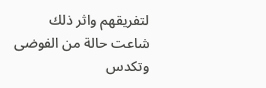لتفريقهم واثر ذلك شاعت حالة من الفوضى وتكدس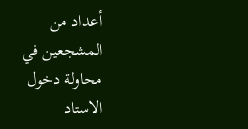أعداد من المشجعين في محاولة دخول الاستاد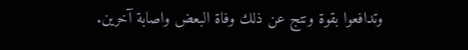وتدافعوا بقوة ونتج عن ذلك وفاة البعض واصابة آخرين.